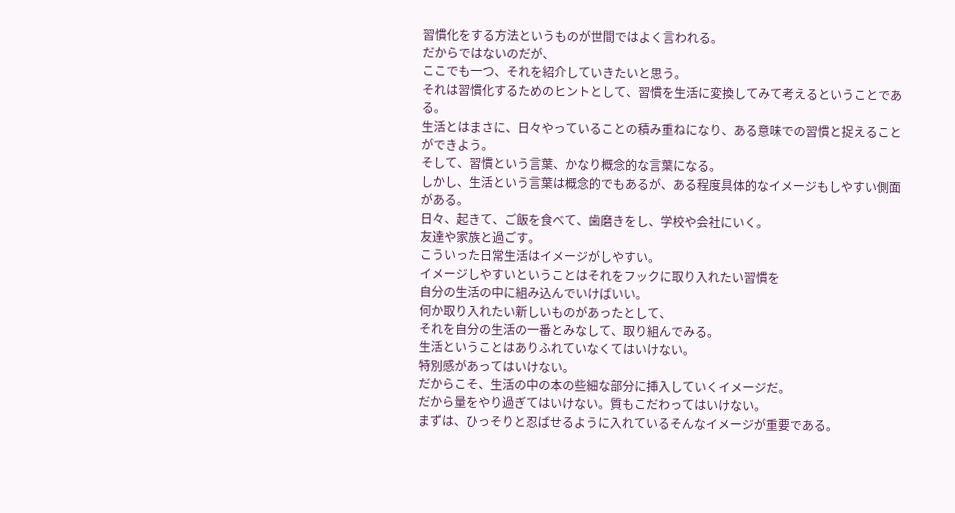習慣化をする方法というものが世間ではよく言われる。
だからではないのだが、
ここでも一つ、それを紹介していきたいと思う。
それは習慣化するためのヒントとして、習慣を生活に変換してみて考えるということである。
生活とはまさに、日々やっていることの積み重ねになり、ある意味での習慣と捉えることができよう。
そして、習慣という言葉、かなり概念的な言葉になる。
しかし、生活という言葉は概念的でもあるが、ある程度具体的なイメージもしやすい側面がある。
日々、起きて、ご飯を食べて、歯磨きをし、学校や会社にいく。
友達や家族と過ごす。
こういった日常生活はイメージがしやすい。
イメージしやすいということはそれをフックに取り入れたい習慣を
自分の生活の中に組み込んでいけばいい。
何か取り入れたい新しいものがあったとして、
それを自分の生活の一番とみなして、取り組んでみる。
生活ということはありふれていなくてはいけない。
特別感があってはいけない。
だからこそ、生活の中の本の些細な部分に挿入していくイメージだ。
だから量をやり過ぎてはいけない。質もこだわってはいけない。
まずは、ひっそりと忍ばせるように入れているそんなイメージが重要である。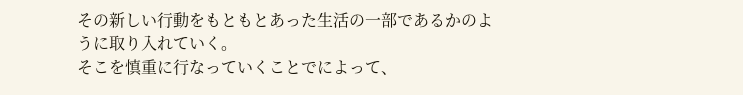その新しい行動をもともとあった生活の一部であるかのように取り入れていく。
そこを慎重に行なっていくことでによって、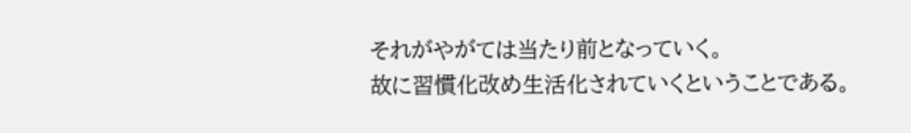それがやがては当たり前となっていく。
故に習慣化改め生活化されていくということである。